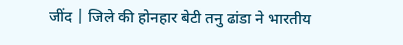जींद | जिले की होनहार बेटी तनु ढांडा ने भारतीय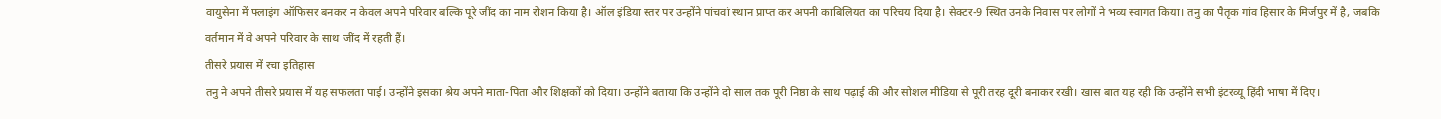वायुसेना में फ्लाइंग ऑफिसर बनकर न केवल अपने परिवार बल्कि पूरे जींद का नाम रोशन किया है। ऑल इंडिया स्तर पर उन्होंने पांचवां स्थान प्राप्त कर अपनी काबिलियत का परिचय दिया है। सेक्टर-9 स्थित उनके निवास पर लोगों ने भव्य स्वागत किया। तनु का पैतृक गांव हिसार के मिर्जपुर में है, जबकि वर्तमान में वे अपने परिवार के साथ जींद में रहती हैं।
तीसरे प्रयास में रचा इतिहास
तनु ने अपने तीसरे प्रयास में यह सफलता पाई। उन्होंने इसका श्रेय अपने माता-पिता और शिक्षकों को दिया। उन्होंने बताया कि उन्होंने दो साल तक पूरी निष्ठा के साथ पढ़ाई की और सोशल मीडिया से पूरी तरह दूरी बनाकर रखी। खास बात यह रही कि उन्होंने सभी इंटरव्यू हिंदी भाषा में दिए।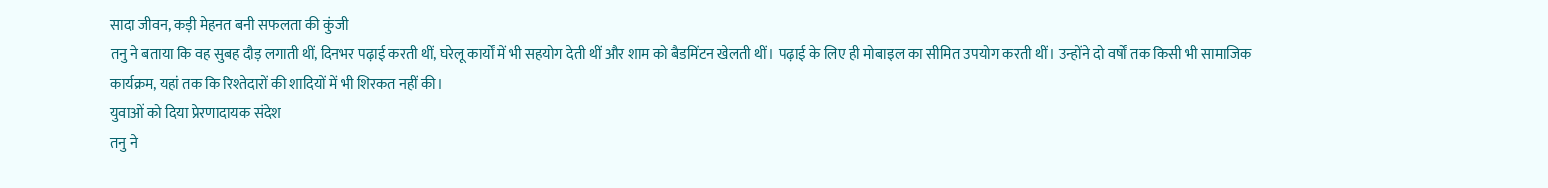सादा जीवन, कड़ी मेहनत बनी सफलता की कुंजी
तनु ने बताया कि वह सुबह दौड़ लगाती थीं, दिनभर पढ़ाई करती थीं, घरेलू कार्यों में भी सहयोग देती थीं और शाम को बैडमिंटन खेलती थीं। पढ़ाई के लिए ही मोबाइल का सीमित उपयोग करती थीं। उन्होंने दो वर्षों तक किसी भी सामाजिक कार्यक्रम, यहां तक कि रिश्तेदारों की शादियों में भी शिरकत नहीं की।
युवाओं को दिया प्रेरणादायक संदेश
तनु ने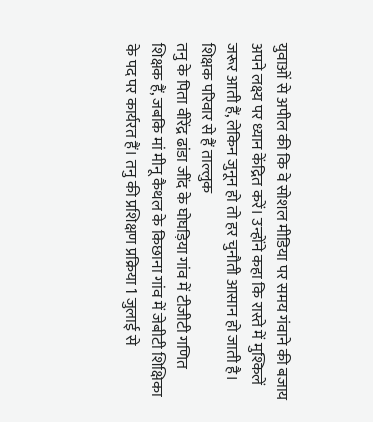युवाओं से अपील की कि वे सोशल मीडिया पर समय गंवाने की बजाय अपने लक्ष्य पर ध्यान केंद्रित करें। उन्होंने कहा कि रास्ते में मुश्किलें जरूर आती हैं, लेकिन जुनून हो तो हर चुनौती आसान हो जाती है।
शिक्षक परिवार से हैं ताल्लुक
तनु के पिता वीरेंद्र ढांडा जींद के घोघड़िया गांव में टीजीटी गणित शिक्षक हैं, जबकि मां मीनू कैथल के किछाना गांव में जेबीटी शिक्षिका के पद पर कार्यरत हैं। तनु की प्रशिक्षण प्रक्रिया 1 जुलाई से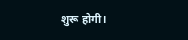शुरू होगी।